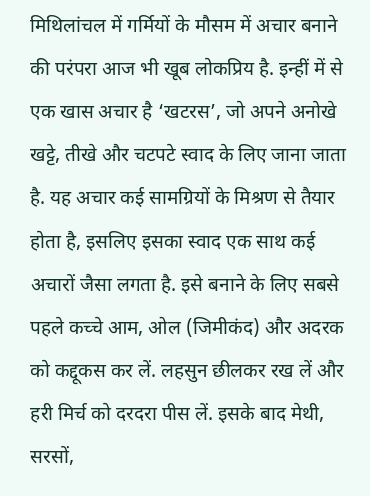मिथिलांचल में गर्मियों के मौसम में अचार बनाने की परंपरा आज भी खूब लोकप्रिय है. इन्हीं में से एक खास अचार है ‘खटरस’, जो अपने अनोखे खट्टे, तीखे और चटपटे स्वाद के लिए जाना जाता है. यह अचार कई सामग्रियों के मिश्रण से तैयार होता है, इसलिए इसका स्वाद एक साथ कई अचारों जैसा लगता है. इसे बनाने के लिए सबसे पहले कच्चे आम, ओल (जिमीकंद) और अदरक को कद्दूकस कर लें. लहसुन छीलकर रख लें और हरी मिर्च को दरदरा पीस लें. इसके बाद मेथी, सरसों,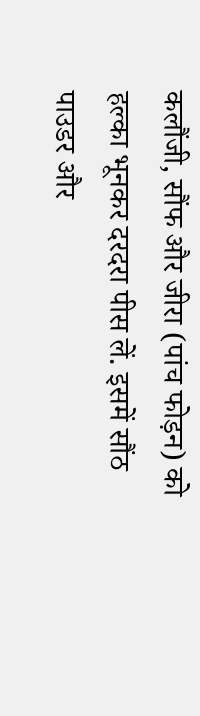कलौंजी, सौंफ और जीरा (पांच फोड़न) को हल्का भूनकर दरदरा पीस लें. इसमें सौंठ पाउडर और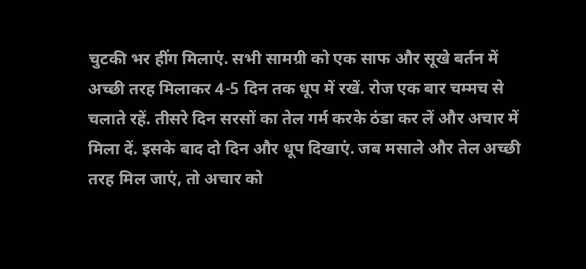चुटकी भर हींग मिलाएं. सभी सामग्री को एक साफ और सूखे बर्तन में अच्छी तरह मिलाकर 4-5 दिन तक धूप में रखें. रोज एक बार चम्मच से चलाते रहें. तीसरे दिन सरसों का तेल गर्म करके ठंडा कर लें और अचार में मिला दें. इसके बाद दो दिन और धूप दिखाएं. जब मसाले और तेल अच्छी तरह मिल जाएं, तो अचार को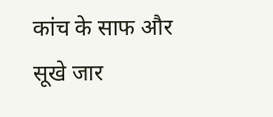कांच के साफ और सूखे जार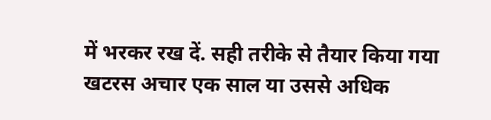में भरकर रख दें. सही तरीके से तैयार किया गया खटरस अचार एक साल या उससे अधिक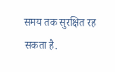समय तक सुरक्षित रह सकता है.